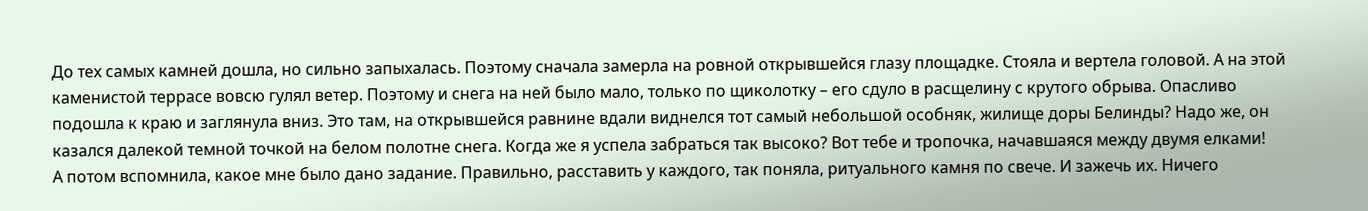До тех самых камней дошла, но сильно запыхалась. Поэтому сначала замерла на ровной открывшейся глазу площадке. Стояла и вертела головой. А на этой каменистой террасе вовсю гулял ветер. Поэтому и снега на ней было мало, только по щиколотку – его сдуло в расщелину с крутого обрыва. Опасливо подошла к краю и заглянула вниз. Это там, на открывшейся равнине вдали виднелся тот самый небольшой особняк, жилище доры Белинды? Надо же, он казался далекой темной точкой на белом полотне снега. Когда же я успела забраться так высоко? Вот тебе и тропочка, начавшаяся между двумя елками!
А потом вспомнила, какое мне было дано задание. Правильно, расставить у каждого, так поняла, ритуального камня по свече. И зажечь их. Ничего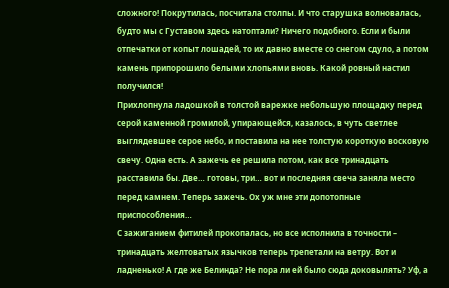сложного! Покрутилась, посчитала столпы. И что старушка волновалась, будто мы с Густавом здесь натоптали? Ничего подобного. Если и были отпечатки от копыт лошадей, то их давно вместе со снегом сдуло, а потом камень припорошило белыми хлопьями вновь. Какой ровный настил получился!
Прихлопнула ладошкой в толстой варежке небольшую площадку перед серой каменной громилой, упирающейся, казалось, в чуть светлее выглядевшее серое небо, и поставила на нее толстую короткую восковую свечу. Одна есть. А зажечь ее решила потом, как все тринадцать расставила бы. Две… готовы, три… вот и последняя свеча заняла место перед камнем. Теперь зажечь. Ох уж мне эти допотопные приспособления…
С зажиганием фитилей прокопалась, но все исполнила в точности – тринадцать желтоватых язычков теперь трепетали на ветру. Вот и ладненько! А где же Белинда? Не пора ли ей было сюда доковылять? Уф, а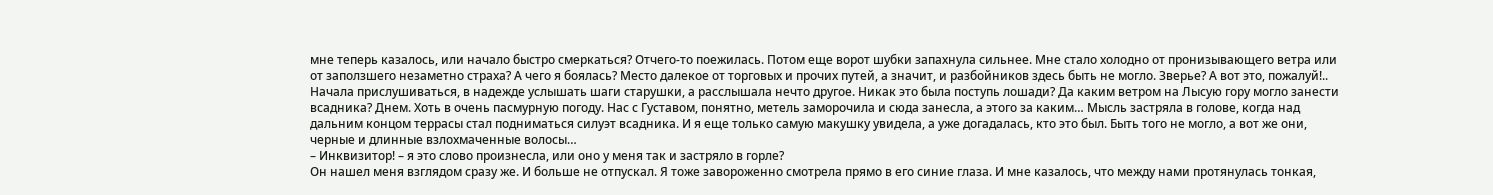мне теперь казалось, или начало быстро смеркаться? Отчего-то поежилась. Потом еще ворот шубки запахнула сильнее. Мне стало холодно от пронизывающего ветра или от заползшего незаметно страха? А чего я боялась? Место далекое от торговых и прочих путей, а значит, и разбойников здесь быть не могло. Зверье? А вот это, пожалуй!..
Начала прислушиваться, в надежде услышать шаги старушки, а расслышала нечто другое. Никак это была поступь лошади? Да каким ветром на Лысую гору могло занести всадника? Днем. Хоть в очень пасмурную погоду. Нас с Густавом, понятно, метель заморочила и сюда занесла, а этого за каким… Мысль застряла в голове, когда над дальним концом террасы стал подниматься силуэт всадника. И я еще только самую макушку увидела, а уже догадалась, кто это был. Быть того не могло, а вот же они, черные и длинные взлохмаченные волосы…
– Инквизитор! – я это слово произнесла, или оно у меня так и застряло в горле?
Он нашел меня взглядом сразу же. И больше не отпускал. Я тоже завороженно смотрела прямо в его синие глаза. И мне казалось, что между нами протянулась тонкая,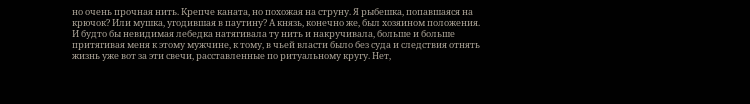но очень прочная нить. Крепче каната, но похожая на струну. Я рыбешка, попавшаяся на крючок? Или мушка, угодившая в паутину? А князь, конечно же, был хозяином положения.
И будто бы невидимая лебедка натягивала ту нить и накручивала, больше и больше притягивая меня к этому мужчине, к тому, в чьей власти было без суда и следствия отнять жизнь уже вот за эти свечи, расставленные по ритуальному кругу. Нет,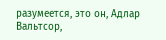разумеется, это он, Адлар Вальтсор,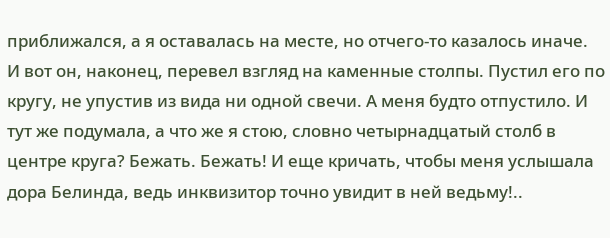приближался, а я оставалась на месте, но отчего-то казалось иначе.
И вот он, наконец, перевел взгляд на каменные столпы. Пустил его по кругу, не упустив из вида ни одной свечи. А меня будто отпустило. И тут же подумала, а что же я стою, словно четырнадцатый столб в центре круга? Бежать. Бежать! И еще кричать, чтобы меня услышала дора Белинда, ведь инквизитор точно увидит в ней ведьму!..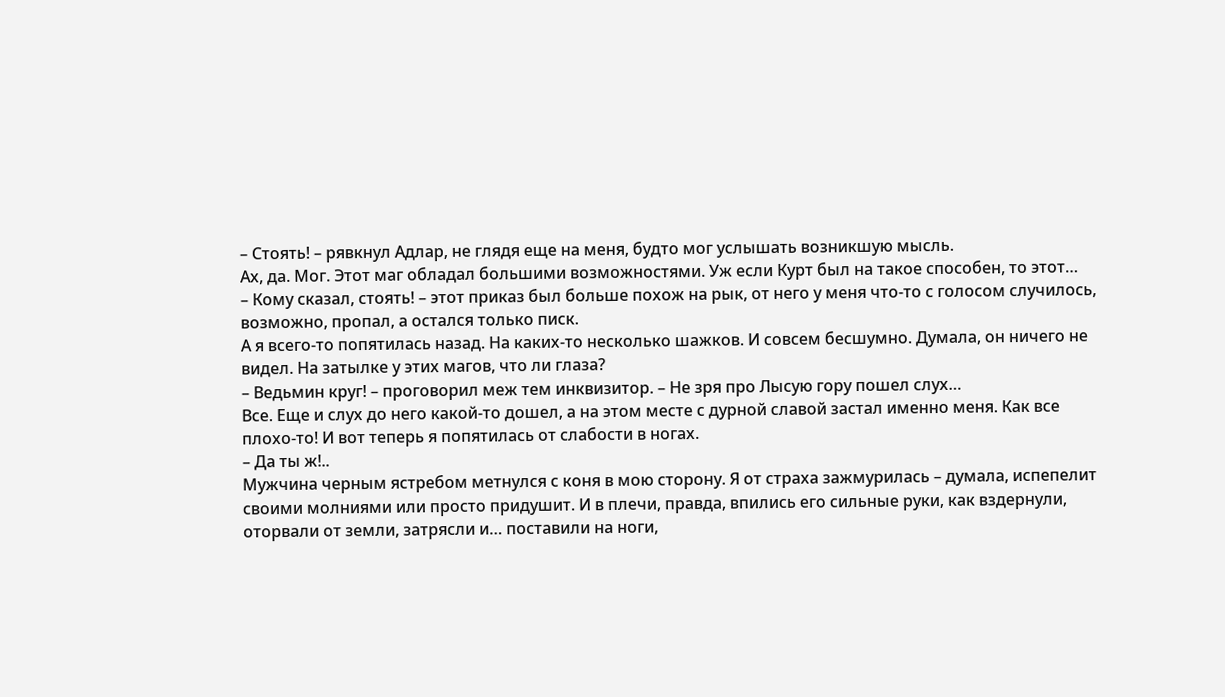– Стоять! – рявкнул Адлар, не глядя еще на меня, будто мог услышать возникшую мысль.
Ах, да. Мог. Этот маг обладал большими возможностями. Уж если Курт был на такое способен, то этот…
– Кому сказал, стоять! – этот приказ был больше похож на рык, от него у меня что-то с голосом случилось, возможно, пропал, а остался только писк.
А я всего-то попятилась назад. На каких-то несколько шажков. И совсем бесшумно. Думала, он ничего не видел. На затылке у этих магов, что ли глаза?
– Ведьмин круг! – проговорил меж тем инквизитор. – Не зря про Лысую гору пошел слух…
Все. Еще и слух до него какой-то дошел, а на этом месте с дурной славой застал именно меня. Как все плохо-то! И вот теперь я попятилась от слабости в ногах.
– Да ты ж!..
Мужчина черным ястребом метнулся с коня в мою сторону. Я от страха зажмурилась – думала, испепелит своими молниями или просто придушит. И в плечи, правда, впились его сильные руки, как вздернули, оторвали от земли, затрясли и… поставили на ноги,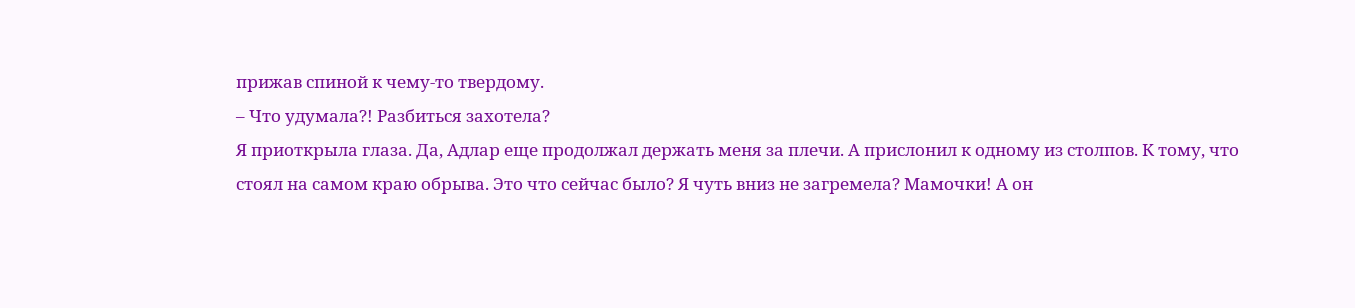прижав спиной к чему-то твердому.
– Что удумала?! Разбиться захотела?
Я приоткрыла глаза. Да, Адлар еще продолжал держать меня за плечи. А прислонил к одному из столпов. К тому, что стоял на самом краю обрыва. Это что сейчас было? Я чуть вниз не загремела? Мамочки! А он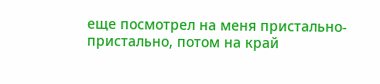еще посмотрел на меня пристально-пристально, потом на край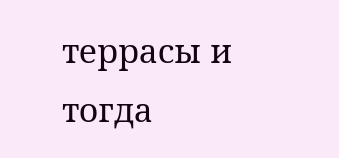террасы и тогда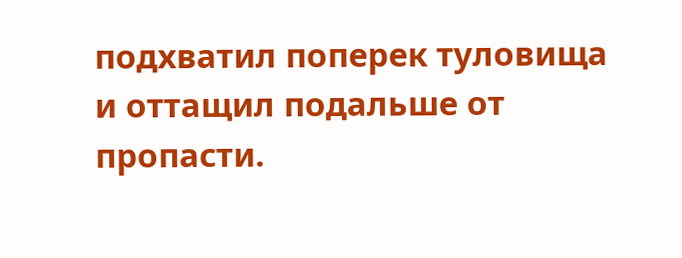подхватил поперек туловища и оттащил подальше от пропасти.